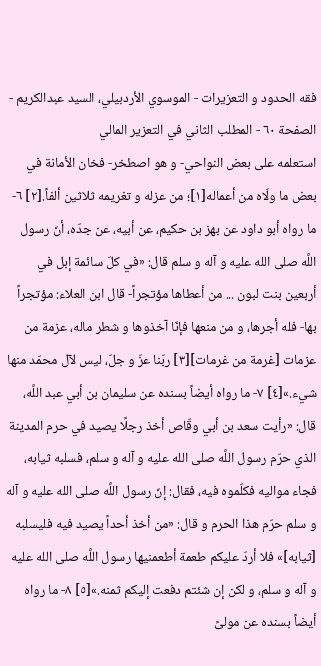فقه الحدود و التعزيرات - الموسوي الأردبيلي، السيد عبدالكريم - الصفحة ٦٠ - المطلب الثاني في التعزير المالي
استعلمه على بعض النواحي- و هو اصطخر- فخان الأمانة في بعض ما ولّاه من أعماله[١]؛ من عزله و تغريمه ثلاثين ألفاً.[٢] ٦- ما رواه أبو داود عن بهز بن حكيم، عن أبيه، عن جدّه، أنّ رسول اللَّه صلى الله عليه و آله و سلم قال: «في كلّ سائمة إبل في أربعين بنت لبون ... من أعطاها مؤتجراً- قال ابن العلاء: مؤتجراً بها- فله أجرها، و من منعها فإنّا آخذوها و شطر ماله، عزمة من عزمات [غرمة من غرمات][٣] ربّنا عزّ و جلّ، ليس لآل محمّد منها شيء.»[٤] ٧- ما رواه أيضاً بسنده عن سليمان بن أبي عبد اللَّه، قال: «رأيت سعد بن أبي وقّاص أخذ رجلًا يصيد في حرم المدينة الذي حرّم رسول اللَّه صلى الله عليه و آله و سلم، فسلبه ثيابه، فجاء مواليه فكلّموه فيه، فقال: إنّ رسول اللَّه صلى الله عليه و آله و سلم حرّم هذا الحرم و قال: «من أخذ أحداً يصيد فيه فليسلبه [ثيابه]» فلا أردّ عليكم طعمة أطعمنيها رسول اللَّه صلى الله عليه و آله و سلم، و لكن إن شئتم دفعت إليكم ثمنه.»[٥] ٨- ما رواه أيضاً بسنده عن مولىً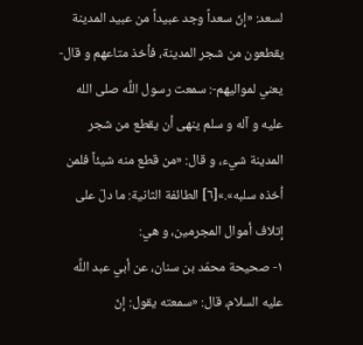لسعد: «إنّ سعداً وجد عبيداً من عبيد المدينة يقطعون من شجر المدينة، فأخذ متاعهم و قال- يعني لمواليهم-: سمعت رسول اللَّه صلى الله عليه و آله و سلم ينهى أن يقطع من شجر المدينة شيء، و قال: «من قطع منه شيئاً فلمن أخذه سلبه».»[٦] الطائفة الثانية: ما دلّ على إتلاف أموال المجرمين، و هي:
١- صحيحة محمّد بن سنان، عن أبي عبد اللَّه عليه السلام، قال: «سمعته يقول: إنّ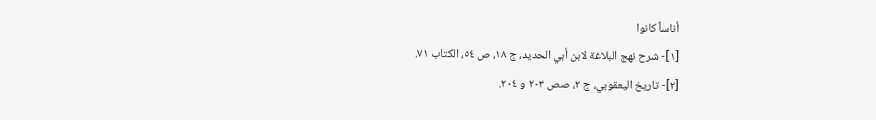أناساً كانوا
[١]- شرح نهج البلاغة لابن أبي الحديد، ج ١٨، ص ٥٤، الكتاب ٧١.
[٢]- تاريخ اليعقوبي، ج ٢، صص ٢٠٣ و ٢٠٤.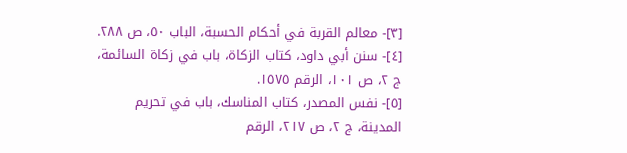[٣]- معالم القربة في أحكام الحسبة، الباب ٥٠، ص ٢٨٨.
[٤]- سنن أبي داود، كتاب الزكاة، باب في زكاة السائمة، ج ٢، ص ١٠١، الرقم ١٥٧٥.
[٥]- نفس المصدر، كتاب المناسك، باب في تحريم المدينة، ج ٢، ص ٢١٧، الرقم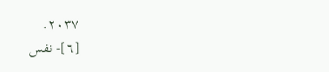٢٠٣٧.
[٦]- نفس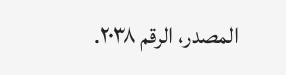المصدر، الرقم ٢٠٣٨.